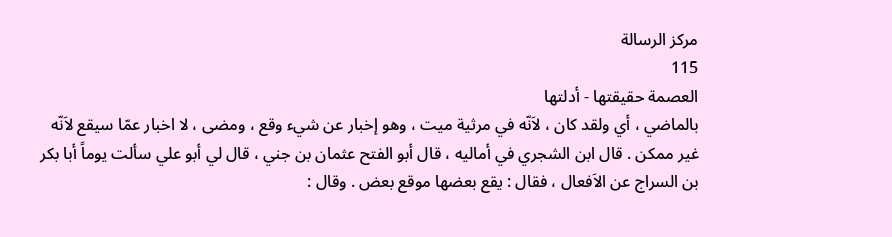مركز الرسالة
115
العصمة حقيقتها - أدلتها
بالماضي ، أي ولقد كان ، لاَنّه في مرثية ميت ، وهو إخبار عن شيء وقع ، ومضى ، لا اخبار عمّا سيقع لاَنّه غير ممكن . قال ابن الشجري في أماليه ، قال أبو الفتح عثمان بن جني ، قال لي أبو علي سألت يوماً أبا بكر بن السراج عن الاَفعال ، فقال : يقع بعضها موقع بعض . وقال :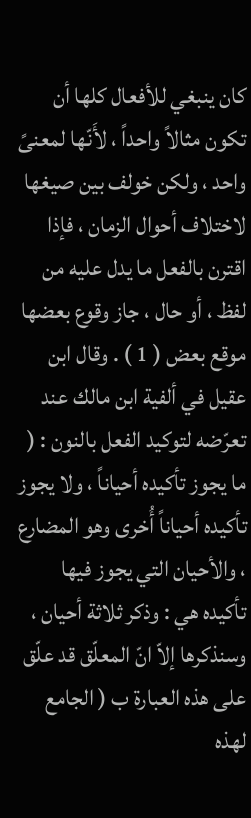كان ينبغي للأفعال كلها أن تكون مثالاً واحداً ، لأَنّها لمعنىً واحد ، ولكن خولف بين صيغها لاختلاف أحوال الزمان ، فإذا اقترن بالفعل ما يدل عليه من لفظ ، أو حال ، جاز وقوع بعضها موقع بعض ( 1 ) . وقال ابن عقيل في ألفية ابن مالك عند تعرّضه لتوكيد الفعل بالنون : ( ما يجوز تأكيده أحياناً ، ولا يجوز تأكيده أحياناً أُخرى وهو المضارع ، والأحيان التي يجوز فيها تأكيده هي : وذكر ثلاثة أحيان ، وسنذكرها إلاّ انّ المعلّق قد علّق على هذه العبارة ب ( الجامع لهذه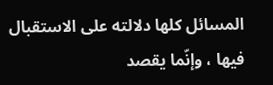المسائل كلها دلالته على الاستقبال فيها ، وإنّما يقصد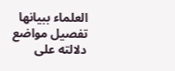العلماء ببيانها تفصيل مواضع دلالته على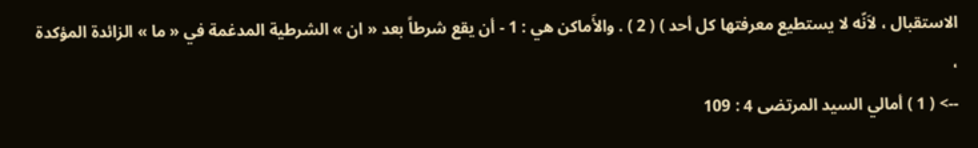الاستقبال ، لاَنّه لا يستطيع معرفتها كل أحد ) ( 2 ) . والأَماكن هي : 1 - أن يقع شرطاً بعد « ان » الشرطية المدغمة في « ما » الزائدة المؤكدة ،
--> ( 1 ) أمالي السيد المرتضى 4 : 109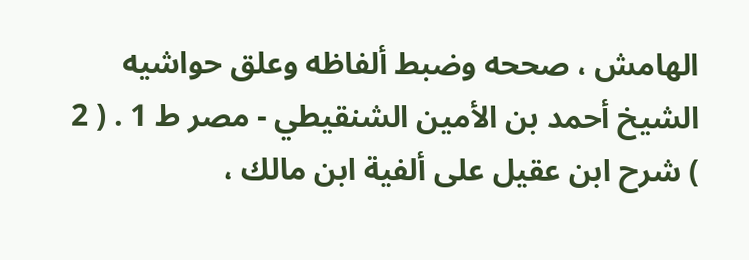الهامش ، صححه وضبط ألفاظه وعلق حواشيه الشيخ أحمد بن الأمين الشنقيطي - مصر ط 1 . ( 2 ) شرح ابن عقيل على ألفية ابن مالك ،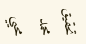تحقيق محمد محيي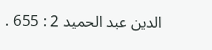الدين عبد الحميد 2 : 655 .